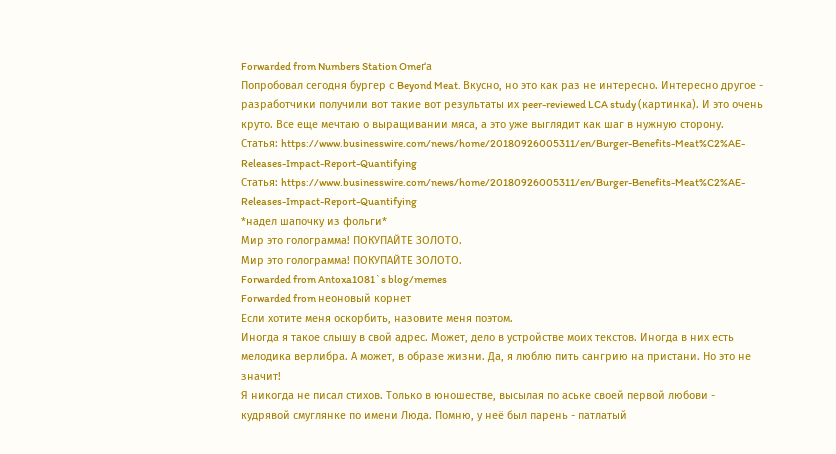Forwarded from Numbers Station Omeґа
Попробовал сегодня бургер с Beyond Meat. Вкусно, но это как раз не интересно. Интересно другое - разработчики получили вот такие вот результаты их peer-reviewed LCA study (картинка). И это очень круто. Все еще мечтаю о выращивании мяса, а это уже выглядит как шаг в нужную сторону.
Статья: https://www.businesswire.com/news/home/20180926005311/en/Burger-Benefits-Meat%C2%AE-Releases-Impact-Report-Quantifying
Статья: https://www.businesswire.com/news/home/20180926005311/en/Burger-Benefits-Meat%C2%AE-Releases-Impact-Report-Quantifying
*надел шапочку из фольги*
Мир это голограмма! ПОКУПАЙТЕ ЗОЛОТО.
Мир это голограмма! ПОКУПАЙТЕ ЗОЛОТО.
Forwarded from Antoxa1081`s blog/memes
Forwarded from неоновый корнет
Если хотите меня оскорбить, назовите меня поэтом.
Иногда я такое слышу в свой адрес. Может, дело в устройстве моих текстов. Иногда в них есть мелодика верлибра. А может, в образе жизни. Да, я люблю пить сангрию на пристани. Но это не значит!
Я никогда не писал стихов. Только в юношестве, высылая по аське своей первой любови - кудрявой смуглянке по имени Люда. Помню, у неё был парень - патлатый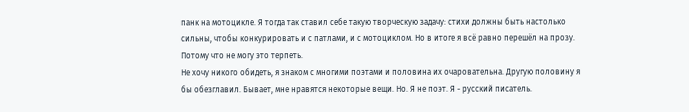панк на мотоцикле. Я тогда так ставил себе такую творческую задачу: стихи должны быть настолько сильны, чтобы конкурировать и с патлами, и с мотоциклом. Но в итоге я всё равно перешёл на прозу. Потому что не могу это терпеть.
Не хочу никого обидеть, я знаком с многими поэтами и половина их очаровательна. Другую половину я бы обезглавил. Бывает, мне нравятся некоторые вещи. Но. Я не поэт. Я - русский писатель.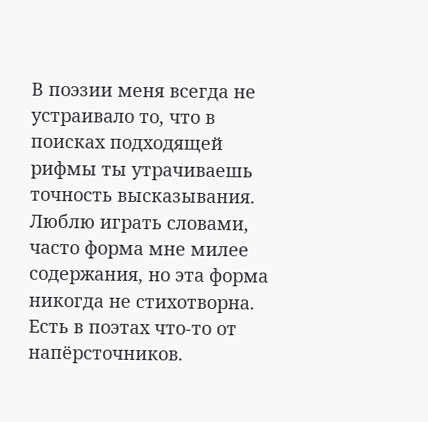В поэзии меня всегда не устраивало то, что в поисках подходящей рифмы ты утрачиваешь точность высказывания. Люблю играть словами, часто форма мне милее содержания, но эта форма никогда не стихотворна.
Есть в поэтах что-то от напёрсточников.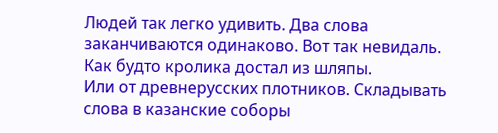Людей так легко удивить. Два слова заканчиваются одинаково. Вот так невидаль. Как будто кролика достал из шляпы.
Или от древнерусских плотников. Складывать слова в казанские соборы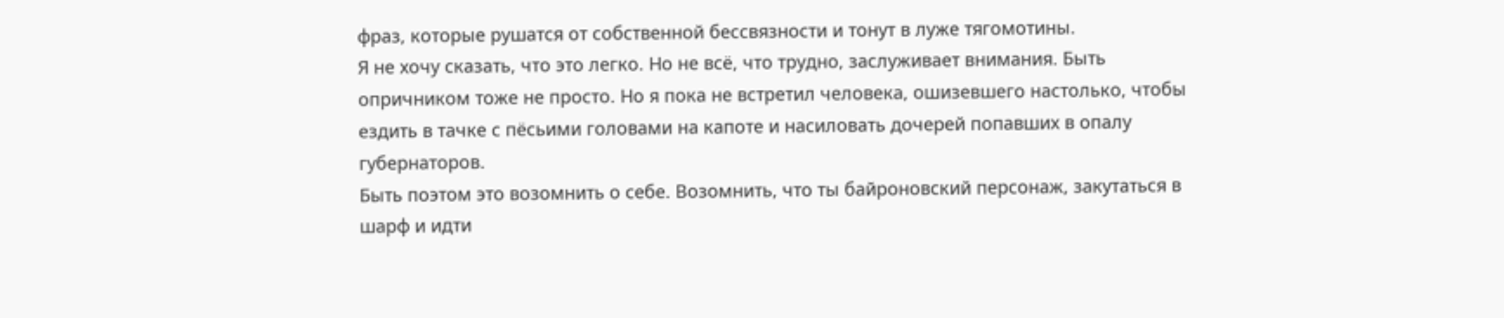фраз, которые рушатся от собственной бессвязности и тонут в луже тягомотины.
Я не хочу сказать, что это легко. Но не всё, что трудно, заслуживает внимания. Быть опричником тоже не просто. Но я пока не встретил человека, ошизевшего настолько, чтобы ездить в тачке с пёсьими головами на капоте и насиловать дочерей попавших в опалу губернаторов.
Быть поэтом это возомнить о себе. Возомнить, что ты байроновский персонаж, закутаться в шарф и идти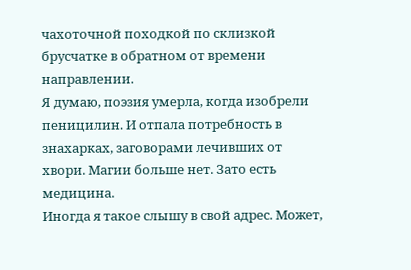чахоточной походкой по склизкой брусчатке в обратном от времени направлении.
Я думаю, поэзия умерла, когда изобрели пеницилин. И отпала потребность в знахарках, заговорами лечивших от хвори. Магии больше нет. Зато есть медицина.
Иногда я такое слышу в свой адрес. Может,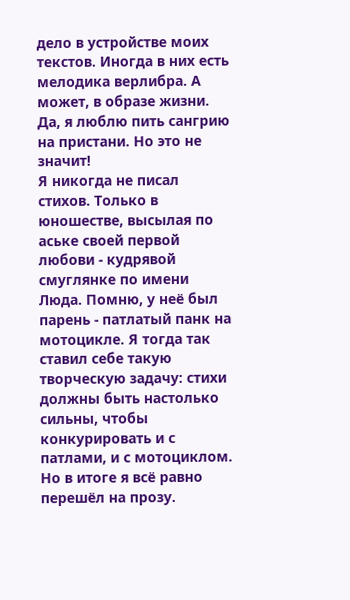дело в устройстве моих текстов. Иногда в них есть мелодика верлибра. А может, в образе жизни. Да, я люблю пить сангрию на пристани. Но это не значит!
Я никогда не писал стихов. Только в юношестве, высылая по аське своей первой любови - кудрявой смуглянке по имени Люда. Помню, у неё был парень - патлатый панк на мотоцикле. Я тогда так ставил себе такую творческую задачу: стихи должны быть настолько сильны, чтобы конкурировать и с патлами, и с мотоциклом. Но в итоге я всё равно перешёл на прозу.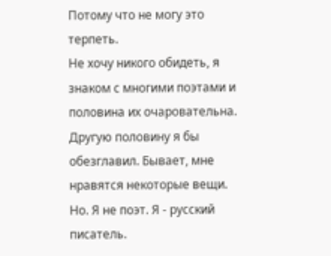Потому что не могу это терпеть.
Не хочу никого обидеть, я знаком с многими поэтами и половина их очаровательна. Другую половину я бы обезглавил. Бывает, мне нравятся некоторые вещи. Но. Я не поэт. Я - русский писатель.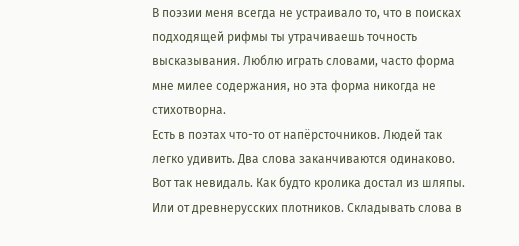В поэзии меня всегда не устраивало то, что в поисках подходящей рифмы ты утрачиваешь точность высказывания. Люблю играть словами, часто форма мне милее содержания, но эта форма никогда не стихотворна.
Есть в поэтах что-то от напёрсточников. Людей так легко удивить. Два слова заканчиваются одинаково. Вот так невидаль. Как будто кролика достал из шляпы.
Или от древнерусских плотников. Складывать слова в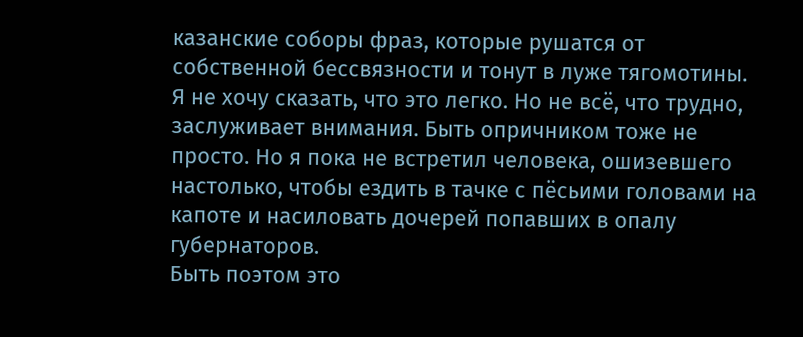казанские соборы фраз, которые рушатся от собственной бессвязности и тонут в луже тягомотины.
Я не хочу сказать, что это легко. Но не всё, что трудно, заслуживает внимания. Быть опричником тоже не просто. Но я пока не встретил человека, ошизевшего настолько, чтобы ездить в тачке с пёсьими головами на капоте и насиловать дочерей попавших в опалу губернаторов.
Быть поэтом это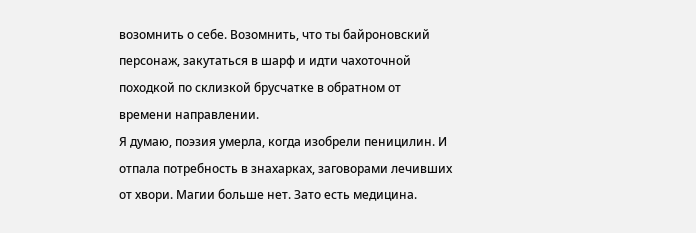возомнить о себе. Возомнить, что ты байроновский персонаж, закутаться в шарф и идти чахоточной походкой по склизкой брусчатке в обратном от времени направлении.
Я думаю, поэзия умерла, когда изобрели пеницилин. И отпала потребность в знахарках, заговорами лечивших от хвори. Магии больше нет. Зато есть медицина.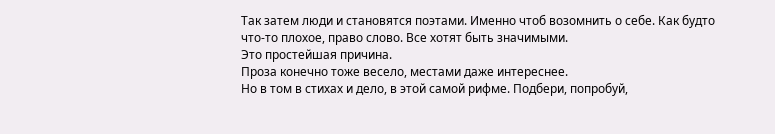Так затем люди и становятся поэтами. Именно чтоб возомнить о себе. Как будто что-то плохое, право слово. Все хотят быть значимыми.
Это простейшая причина.
Проза конечно тоже весело, местами даже интереснее.
Но в том в стихах и дело, в этой самой рифме. Подбери, попробуй,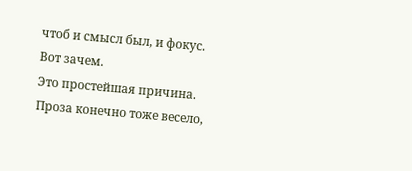чтоб и смысл был, и фокус.
Вот зачем.
Это простейшая причина.
Проза конечно тоже весело,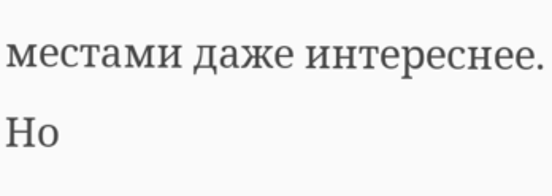местами даже интереснее.
Но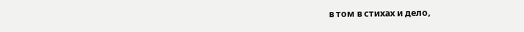в том в стихах и дело,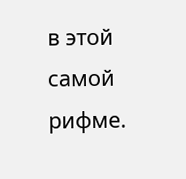в этой самой рифме.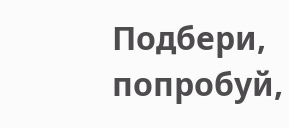Подбери, попробуй,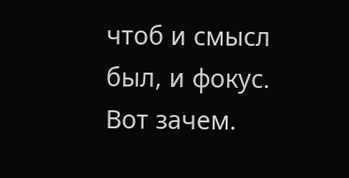чтоб и смысл был, и фокус.
Вот зачем.